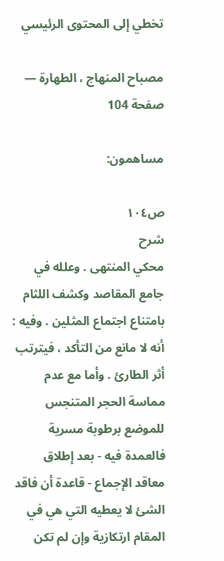تخطي إلى المحتوى الرئيسي

مصباح المنهاج ، الطهارة — صفحة 104

مساهمون:

ص١٠٤
شرح
محكي المنتهى . وعلله في جامع المقاصد وكشف اللثام بامتناع اجتماع المثلين . وفيه : أنه لا مانع من التأكد ، فيترتب أثر الطارئ . وأما مع عدم مماسة الحجر المتنجس للموضع برطوبة مسرية فالعمدة فيه - بعد إطلاق معاقد الإجماع - قاعدة أن فاقد الشئ لا يعطيه التي هي في المقام ارتكازية وإن لم تكن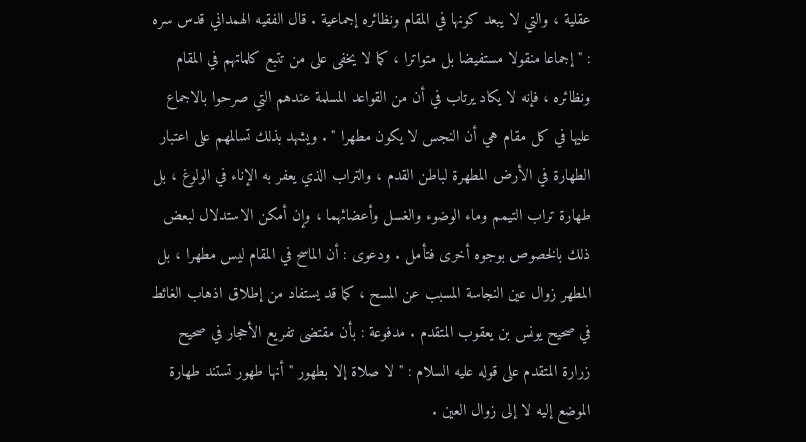عقلية ، والتي لا يبعد كونها في المقام ونظائره إجماعية . قال الفقيه الهمداني قدس سره : " إجماعا منقولا مستفيضا بل متواترا ، كما لا يخفى على من تتبع كلماتهم في المقام ونظائره ، فإنه لا يكاد يرتاب في أن من القواعد المسلمة عندهم التي صرحوا بالاجماع عليها في كل مقام هي أن النجس لا يكون مطهرا " . ويشهد بذلك تسالمهم على اعتبار الطهارة في الأرض المطهرة لباطن القدم ، والتراب الذي يعفر به الإناء في الولوغ ، بل طهارة تراب التيمم وماء الوضوء والغسل وأعضائهما ، وإن أمكن الاستدلال لبعض ذلك بالخصوص بوجوه أخرى فتأمل . ودعوى : أن الماسح في المقام ليس مطهرا ، بل المطهر زوال عين النجاسة المسبب عن المسح ، كما قد يستفاد من إطلاق اذهاب الغائط في صحيح يونس بن يعقوب المتقدم . مدفوعة : بأن مقتضى تفريع الأحجار في صحيح زرارة المتقدم على قوله عليه السلام : " لا صلاة إلا بطهور " أنها طهور تستند طهارة الموضع إليه لا إلى زوال العين .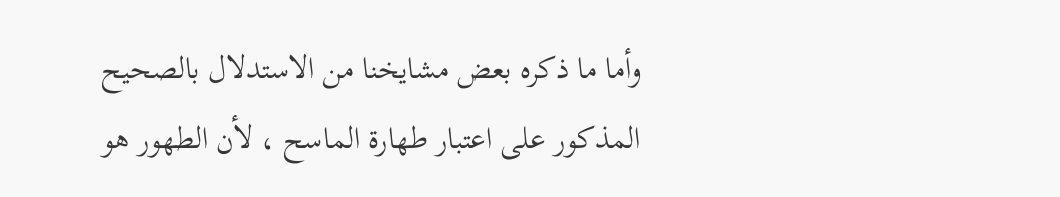وأما ما ذكره بعض مشايخنا من الاستدلال بالصحيح المذكور على اعتبار طهارة الماسح ، لأن الطهور هو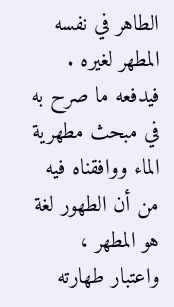الطاهر في نفسه المطهر لغيره . فيدفعه ما صرح به في مبحث مطهرية الماء ووافقناه فيه من أن الطهور لغة هو المطهر ، واعتبار طهارته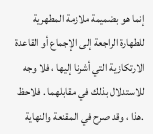إنما هو بضميمة ملازمة المطهرية للطهارة الراجعة إلى الإجماع أو القاعدة الارتكازية التي أشرنا إليها ، فلا وجه للاستدلال بذلك في مقابلهما . فلاحظ .هذا ، وقد صرح في المقنعة والنهاية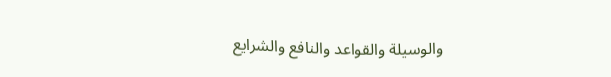والوسيلة والقواعد والنافع والشرايع